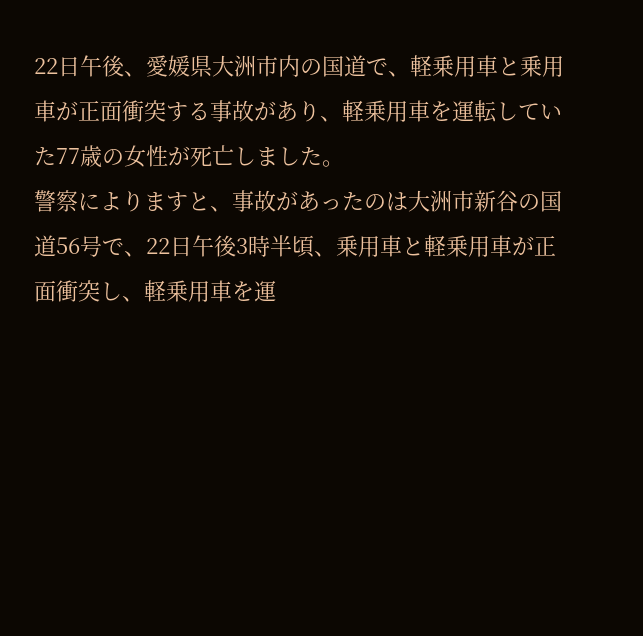22日午後、愛媛県大洲市内の国道で、軽乗用車と乗用車が正面衝突する事故があり、軽乗用車を運転していた77歳の女性が死亡しました。
警察によりますと、事故があったのは大洲市新谷の国道56号で、22日午後3時半頃、乗用車と軽乗用車が正面衝突し、軽乗用車を運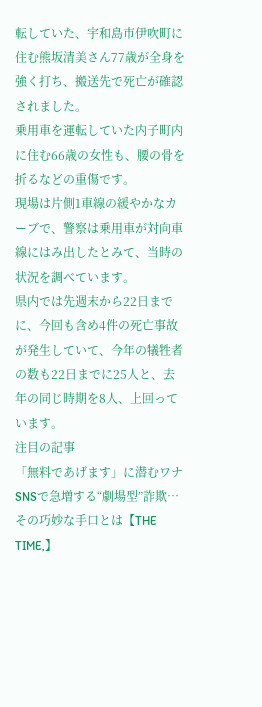転していた、宇和島市伊吹町に住む熊坂清美さん77歳が全身を強く打ち、搬送先で死亡が確認されました。
乗用車を運転していた内子町内に住む66歳の女性も、腰の骨を折るなどの重傷です。
現場は片側1車線の緩やかなカーブで、警察は乗用車が対向車線にはみ出したとみて、当時の状況を調べています。
県内では先週末から22日までに、今回も含め4件の死亡事故が発生していて、今年の犠牲者の数も22日までに25人と、去年の同じ時期を8人、上回っています。
注目の記事
「無料であげます」に潜むワナ SNSで急増する“劇場型”詐欺…その巧妙な手口とは【THE TIME,】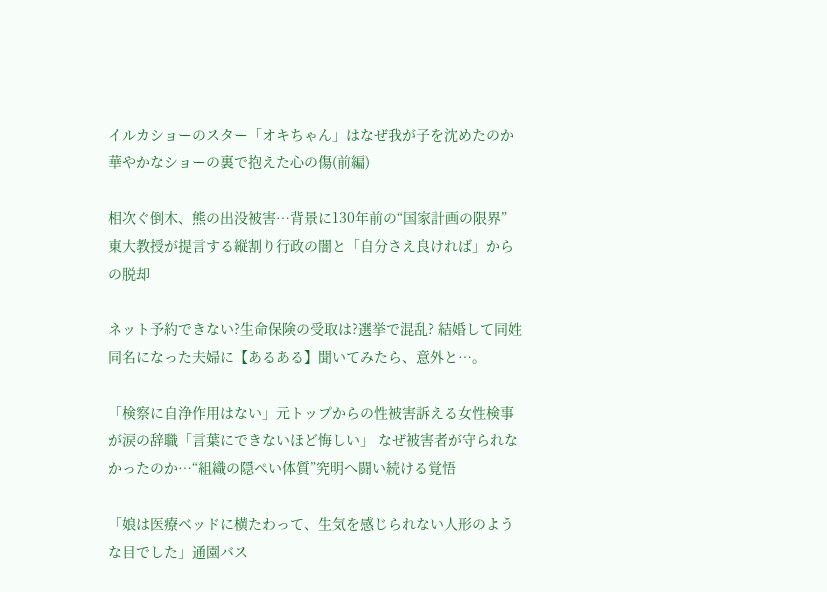イルカショーのスター「オキちゃん」はなぜ我が子を沈めたのか 華やかなショーの裏で抱えた心の傷(前編)

相次ぐ倒木、熊の出没被害…背景に130年前の“国家計画の限界” 東大教授が提言する縦割り行政の闇と「自分さえ良ければ」からの脱却

ネット予約できない?生命保険の受取は?選挙で混乱? 結婚して同姓同名になった夫婦に【あるある】聞いてみたら、意外と…。

「検察に自浄作用はない」元トップからの性被害訴える女性検事が涙の辞職「言葉にできないほど悔しい」 なぜ被害者が守られなかったのか…“組織の隠ぺい体質”究明へ闘い続ける覚悟

「娘は医療ベッドに横たわって、生気を感じられない人形のような目でした」通園バス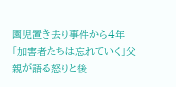園児置き去り事件から4年「加害者たちは忘れていく」父親が語る怒りと後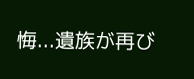悔...遺族が再び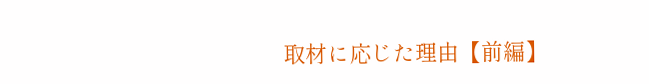取材に応じた理由【前編】